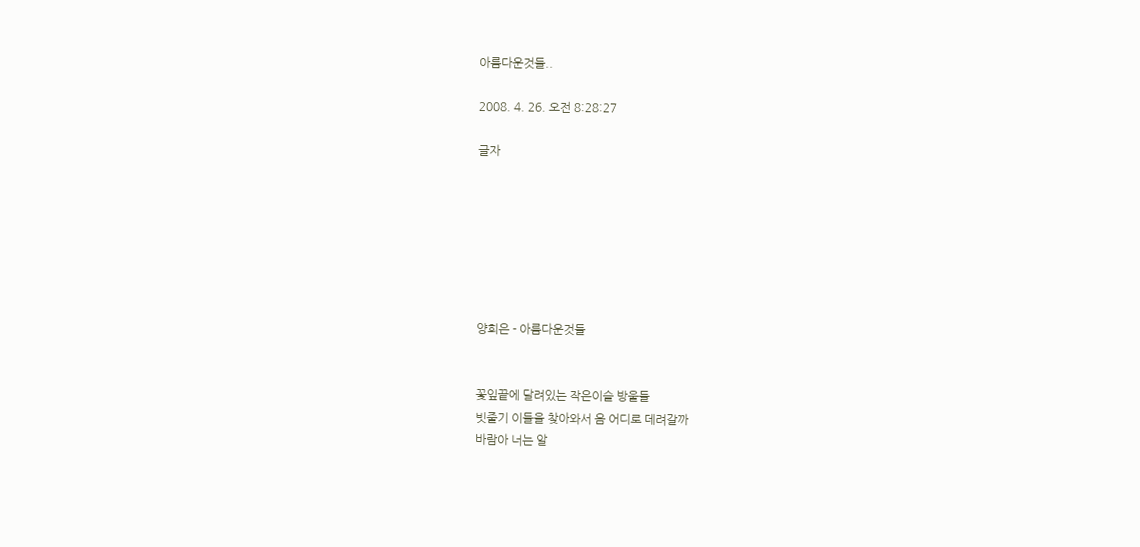아름다운것들..

2008. 4. 26. 오전 8:28:27

글자







양희은 - 아름다운것들


꽃잎끝에 달려있는 작은이슬 방울들
빗줄기 이들을 찾아와서 음 어디로 데려갈까
바람아 너는 알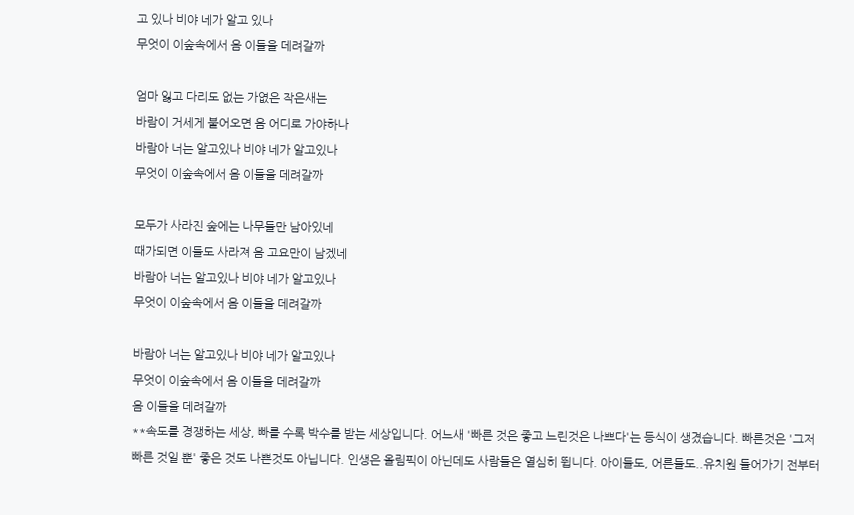고 있나 비야 네가 알고 있나
무엇이 이숲속에서 음 이들을 데려갈까

엄마 잃고 다리도 없는 가엾은 작은새는
바람이 거세게 불어오면 음 어디로 가야하나
바람아 너는 알고있나 비야 네가 알고있나
무엇이 이숲속에서 음 이들을 데려갈까

모두가 사라진 숲에는 나무들만 남아있네
때가되면 이들도 사라져 음 고요만이 남겠네
바람아 너는 알고있나 비야 네가 알고있나
무엇이 이숲속에서 음 이들을 데려갈까

바람아 너는 알고있나 비야 네가 알고있나
무엇이 이숲속에서 음 이들을 데려갈까
음 이들을 데려갈까
**속도를 경쟁하는 세상, 빠를 수록 박수를 받는 세상입니다. 어느새 '빠른 것은 좋고 느린것은 나쁘다'는 등식이 생겼습니다. 빠른것은 '그저빠른 것일 뿐' 좋은 것도 나쁜것도 아닙니다. 인생은 올림픽이 아닌데도 사람들은 열심히 뜁니다. 아이들도, 어른들도..유치원 들어가기 전부터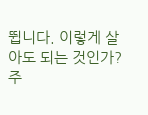뜁니다. 이렇게 살아도 되는 것인가? 주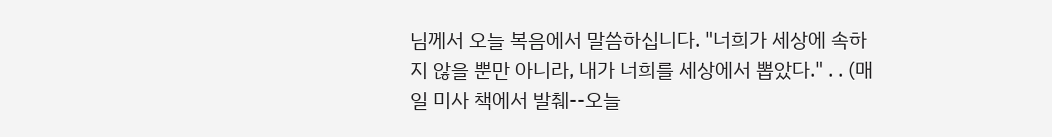님께서 오늘 복음에서 말씀하십니다. "너희가 세상에 속하지 않을 뿐만 아니라, 내가 너희를 세상에서 뽑았다." . . (매일 미사 책에서 발췌--오늘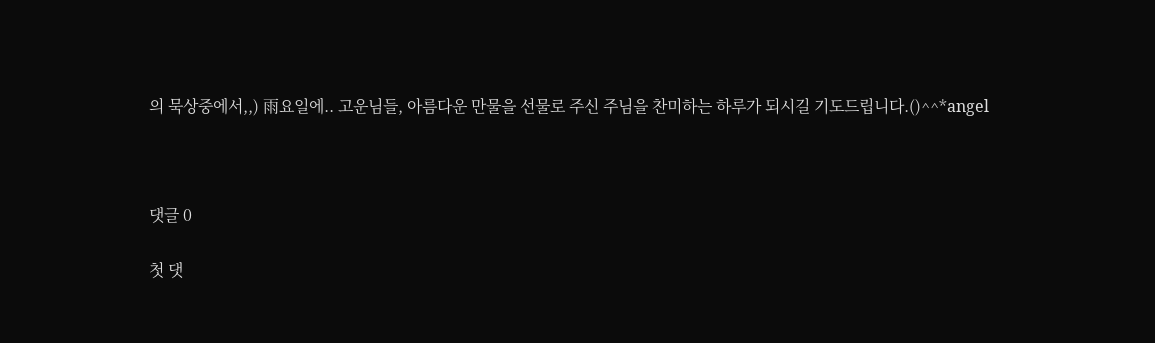의 묵상중에서,,) 雨요일에.. 고운님들, 아름다운 만물을 선물로 주신 주님을 찬미하는 하루가 되시길 기도드립니다.()^^*angel



댓글 0

첫 댓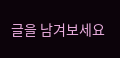글을 남겨보세요